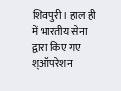शिवपुरी। हाल ही में भारतीय सेना द्वारा किए गए श्ऑपरेशन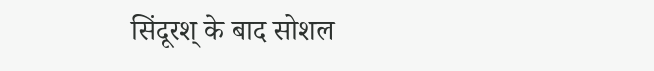सिंदूरश् के बाद सोशल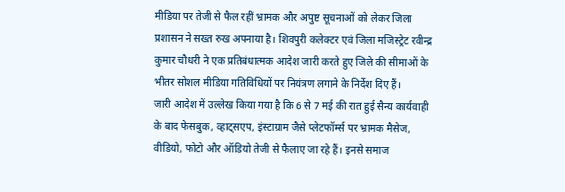मीडिया पर तेजी से फैल रहीं भ्रामक और अपुष्ट सूचनाओं को लेकर जिला प्रशासन ने सख्त रुख अपनाया है। शिवपुरी कलेक्टर एवं जिला मजिस्ट्रेट रवीन्द्र कुमार चौधरी ने एक प्रतिबंधात्मक आदेश जारी करते हुए जिले की सीमाओं के भीतर सोशल मीडिया गतिविधियों पर नियंत्रण लगाने के निर्देश दिए हैं।
जारी आदेश में उल्लेख किया गया है कि 6 से 7 मई की रात हुई सैन्य कार्यवाही के बाद फेसबुक, व्हाट्सएप, इंस्टाग्राम जैसे प्लेटफॉर्म्स पर भ्रामक मैसेज, वीडियो, फोटो और ऑडियो तेजी से फैलाए जा रहे हैं। इनसे समाज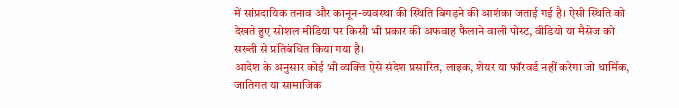में सांप्रदायिक तनाव और कानून-व्यवस्था की स्थिति बिगड़ने की आशंका जताई गई है। ऐसी स्थिति को देखते हुए सोशल मीडिया पर किसी भी प्रकार की अफवाह फैलाने वाली पोस्ट, वीडियो या मैसेज को सख्ती से प्रतिबंधित किया गया है।
आदेश के अनुसार कोई भी व्यक्ति ऐसे संदेश प्रसारित, लाइक, शेयर या फॉरवर्ड नहीं करेगा जो धार्मिक, जातिगत या सामाजिक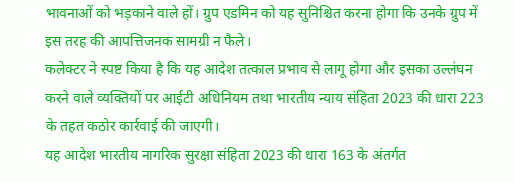भावनाओं को भड़काने वाले हों। ग्रुप एडमिन को यह सुनिश्चित करना होगा कि उनके ग्रुप में इस तरह की आपत्तिजनक सामग्री न फैले।
कलेक्टर ने स्पष्ट किया है कि यह आदेश तत्काल प्रभाव से लागू होगा और इसका उल्लंघन करने वाले व्यक्तियों पर आईटी अधिनियम तथा भारतीय न्याय संहिता 2023 की धारा 223 के तहत कठोर कार्रवाई की जाएगी।
यह आदेश भारतीय नागरिक सुरक्षा संहिता 2023 की धारा 163 के अंतर्गत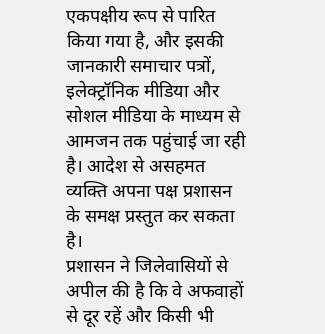एकपक्षीय रूप से पारित किया गया है, और इसकी जानकारी समाचार पत्रों, इलेक्ट्रॉनिक मीडिया और सोशल मीडिया के माध्यम से आमजन तक पहुंचाई जा रही है। आदेश से असहमत व्यक्ति अपना पक्ष प्रशासन के समक्ष प्रस्तुत कर सकता है।
प्रशासन ने जिलेवासियों से अपील की है कि वे अफवाहों से दूर रहें और किसी भी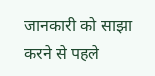जानकारी को साझा करने से पहले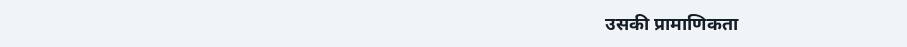उसकी प्रामाणिकता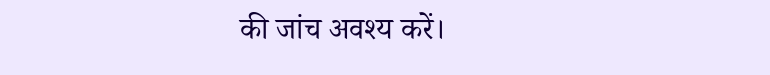की जांच अवश्य करें।